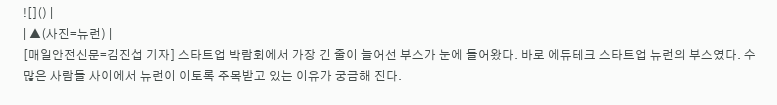![]() |
| ▲(사진=뉴런) |
[매일안전신문=김진섭 기자] 스타트업 박람회에서 가장 긴 줄이 늘어선 부스가 눈에 들어왔다. 바로 에듀테크 스타트업 뉴런의 부스였다. 수많은 사람들 사이에서 뉴런이 이토록 주목받고 있는 이유가 궁금해 진다.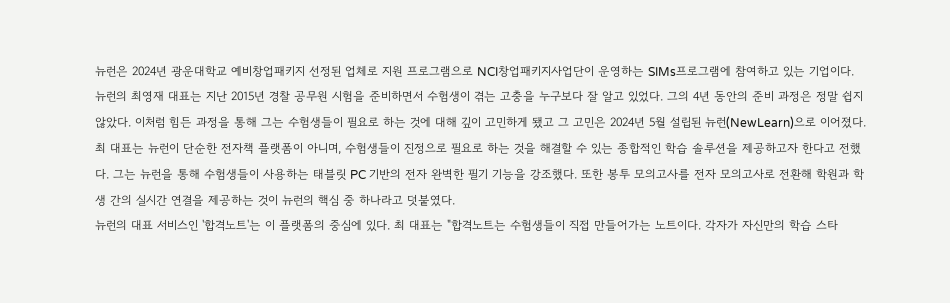뉴런은 2024년 광운대학교 예비창업패키지 선정된 업체로 지원 프로그램으로 NCI창업패키지사업단이 운영하는 SIMs프로그램에 참여하고 있는 기업이다.
뉴런의 최영재 대표는 지난 2015년 경찰 공무원 시험을 준비하면서 수험생이 겪는 고충을 누구보다 잘 알고 있었다. 그의 4년 동안의 준비 과정은 정말 쉽지 않았다. 이처럼 힘든 과정을 통해 그는 수험생들이 필요로 하는 것에 대해 깊이 고민하게 됐고 그 고민은 2024년 5월 설립된 뉴런(NewLearn)으로 이어졌다.
최 대표는 뉴런이 단순한 전자책 플랫폼이 아니며, 수험생들이 진정으로 필요로 하는 것을 해결할 수 있는 종합적인 학습 솔루션을 제공하고자 한다고 전했다. 그는 뉴런을 통해 수험생들이 사용하는 태블릿 PC 기반의 전자 완벽한 필기 기능을 강조했다. 또한 봉투 모의고사를 전자 모의고사로 전환해 학원과 학생 간의 실시간 연결을 제공하는 것이 뉴런의 핵심 중 하나라고 덧붙였다.
뉴런의 대표 서비스인 '합격노트'는 이 플랫폼의 중심에 있다. 최 대표는 "합격노트는 수험생들이 직접 만들어가는 노트이다. 각자가 자신만의 학습 스타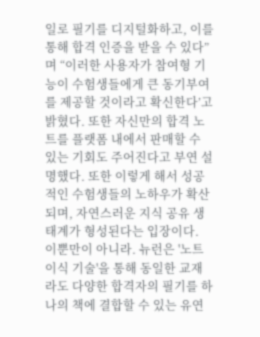일로 필기를 디지털화하고, 이를 통해 합격 인증을 받을 수 있다”며 “이러한 사용자가 참여형 기능이 수험생들에게 큰 동기부여를 제공할 것이라고 확신한다’고 밝혔다. 또한 자신만의 합격 노트를 플랫폼 내에서 판매할 수 있는 기회도 주어진다고 부연 설명했다. 또한 이렇게 해서 성공적인 수험생들의 노하우가 확산되며, 자연스러운 지식 공유 생태계가 형성된다는 입장이다.
이뿐만이 아니라. 뉴런은 '노트 이식 기술'을 통해 동일한 교재라도 다양한 합격자의 필기를 하나의 책에 결합할 수 있는 유연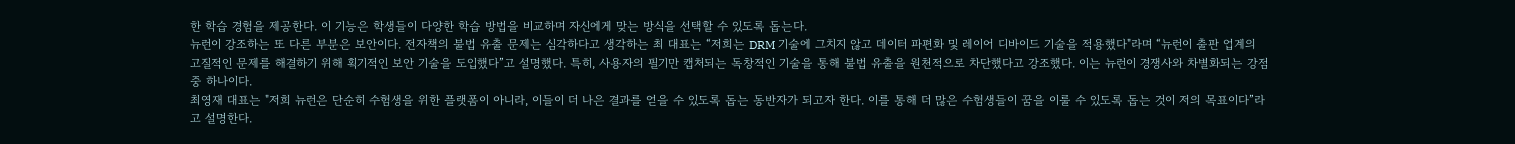한 학습 경험을 제공한다. 이 기능은 학생들이 다양한 학습 방법을 비교하며 자신에게 맞는 방식을 선택할 수 있도록 돕는다.
뉴런이 강조하는 또 다른 부분은 보안이다. 전자책의 불법 유출 문제는 심각하다고 생각하는 최 대표는 “저희는 DRM 기술에 그치지 않고 데이터 파편화 및 레이어 디바이드 기술을 적용했다"라며 “뉴런이 출판 업계의 고질적인 문제를 해결하기 위해 획기적인 보안 기술을 도입했다”고 설명했다. 특히, 사용자의 필기만 캡처되는 독창적인 기술을 통해 불법 유출을 원천적으로 차단했다고 강조했다. 이는 뉴런이 경쟁사와 차별화되는 강점 중 하나이다.
최영재 대표는 "저희 뉴런은 단순히 수험생을 위한 플랫폼이 아니라, 이들이 더 나은 결과를 얻을 수 있도록 돕는 동반자가 되고자 한다. 이를 통해 더 많은 수험생들이 꿈을 이룰 수 있도록 돕는 것이 저의 목표이다”라고 설명한다.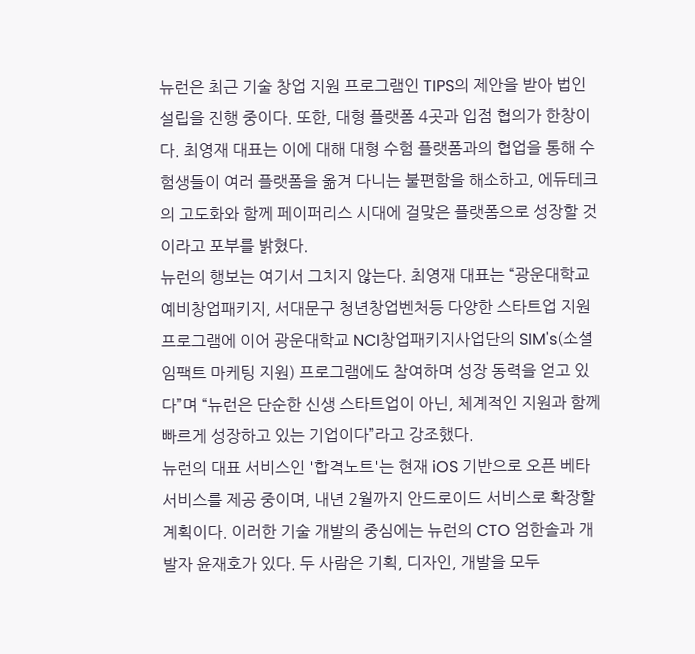뉴런은 최근 기술 창업 지원 프로그램인 TIPS의 제안을 받아 법인 설립을 진행 중이다. 또한, 대형 플랫폼 4곳과 입점 협의가 한창이다. 최영재 대표는 이에 대해 대형 수험 플랫폼과의 협업을 통해 수험생들이 여러 플랫폼을 옮겨 다니는 불편함을 해소하고, 에듀테크의 고도화와 함께 페이퍼리스 시대에 걸맞은 플랫폼으로 성장할 것이라고 포부를 밝혔다.
뉴런의 행보는 여기서 그치지 않는다. 최영재 대표는 “광운대학교 예비창업패키지, 서대문구 청년창업벤처등 다양한 스타트업 지원 프로그램에 이어 광운대학교 NCI창업패키지사업단의 SIM's(소셜 임팩트 마케팅 지원) 프로그램에도 참여하며 성장 동력을 얻고 있다”며 “뉴런은 단순한 신생 스타트업이 아닌, 체계적인 지원과 함께 빠르게 성장하고 있는 기업이다”라고 강조했다.
뉴런의 대표 서비스인 '합격노트'는 현재 iOS 기반으로 오픈 베타 서비스를 제공 중이며, 내년 2월까지 안드로이드 서비스로 확장할 계획이다. 이러한 기술 개발의 중심에는 뉴런의 CTO 엄한솔과 개발자 윤재호가 있다. 두 사람은 기획, 디자인, 개발을 모두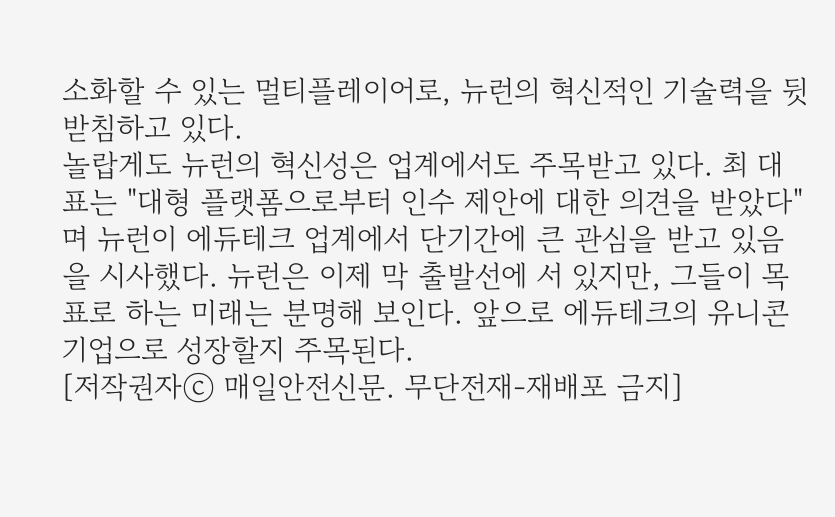소화할 수 있는 멀티플레이어로, 뉴런의 혁신적인 기술력을 뒷받침하고 있다.
놀랍게도 뉴런의 혁신성은 업계에서도 주목받고 있다. 최 대표는 "대형 플랫폼으로부터 인수 제안에 대한 의견을 받았다"며 뉴런이 에듀테크 업계에서 단기간에 큰 관심을 받고 있음을 시사했다. 뉴런은 이제 막 출발선에 서 있지만, 그들이 목표로 하는 미래는 분명해 보인다. 앞으로 에듀테크의 유니콘 기업으로 성장할지 주목된다.
[저작권자ⓒ 매일안전신문. 무단전재-재배포 금지]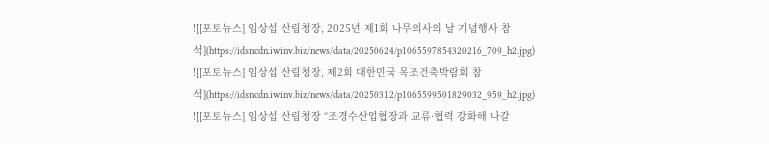![[포토뉴스] 임상섭 산림청장, 2025년 제1회 나무의사의 날 기념행사 참석](https://idsncdn.iwinv.biz/news/data/20250624/p1065597854320216_709_h2.jpg)
![[포토뉴스] 임상섭 산림청장, 제2회 대한민국 목조건축박람회 참석](https://idsncdn.iwinv.biz/news/data/20250312/p1065599501829032_959_h2.jpg)
![[포토뉴스] 임상섭 산림청장 “조경수산업협장과 교류·협력 강화해 나갈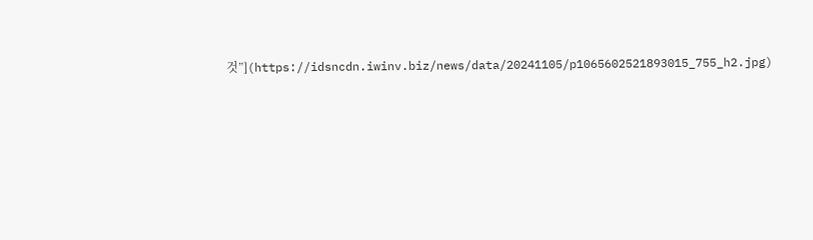것”](https://idsncdn.iwinv.biz/news/data/20241105/p1065602521893015_755_h2.jpg)